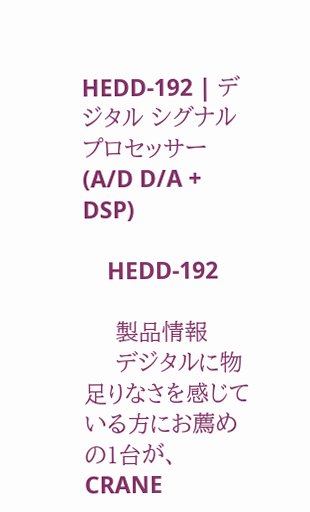HEDD-192 | デジタル シグナル プロセッサー (A/D D/A + DSP)

    HEDD-192

    製品情報
    デジタルに物足りなさを感じている方にお薦めの1台が、CRANE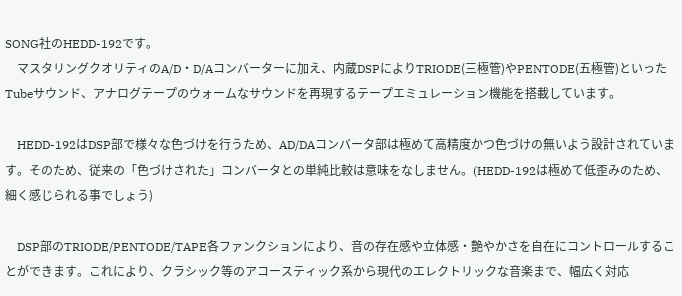SONG社のHEDD-192です。
    マスタリングクオリティのA/D・D/Aコンバーターに加え、内蔵DSPによりTRIODE(三極管)やPENTODE(五極管)といったTubeサウンド、アナログテープのウォームなサウンドを再現するテープエミュレーション機能を搭載しています。

    HEDD-192はDSP部で様々な色づけを行うため、AD/DAコンバータ部は極めて高精度かつ色づけの無いよう設計されています。そのため、従来の「色づけされた」コンバータとの単純比較は意味をなしません。(HEDD-192は極めて低歪みのため、細く感じられる事でしょう)

    DSP部のTRIODE/PENTODE/TAPE各ファンクションにより、音の存在感や立体感・艶やかさを自在にコントロールすることができます。これにより、クラシック等のアコースティック系から現代のエレクトリックな音楽まで、幅広く対応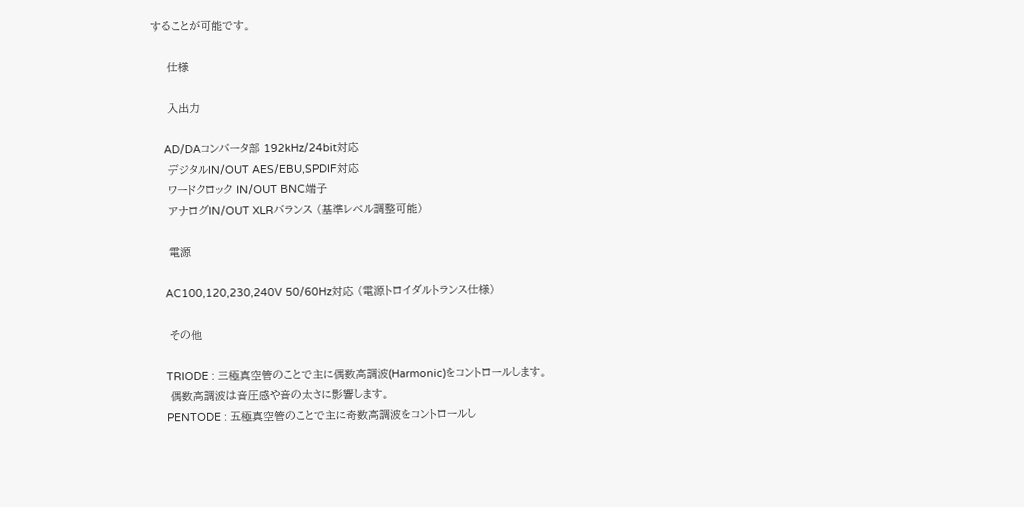することが可能です。

    仕様

    入出力

    AD/DAコンバータ部 192kHz/24bit対応
    デジタルIN/OUT AES/EBU,SPDIF対応
    ワードクロック IN/OUT BNC端子
    アナログIN/OUT XLRバランス (基準レベル調整可能)

    電源

    AC100,120,230,240V 50/60Hz対応 (電源トロイダルトランス仕様)

    その他

    TRIODE : 三極真空管のことで主に偶数高調波(Harmonic)をコントロールします。
    偶数高調波は音圧感や音の太さに影響します。
    PENTODE : 五極真空管のことで主に奇数高調波をコントロールし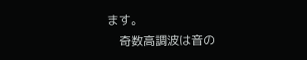ます。
    奇数高調波は音の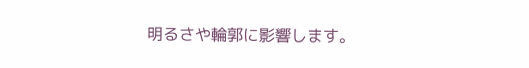明るさや輪郭に影響します。